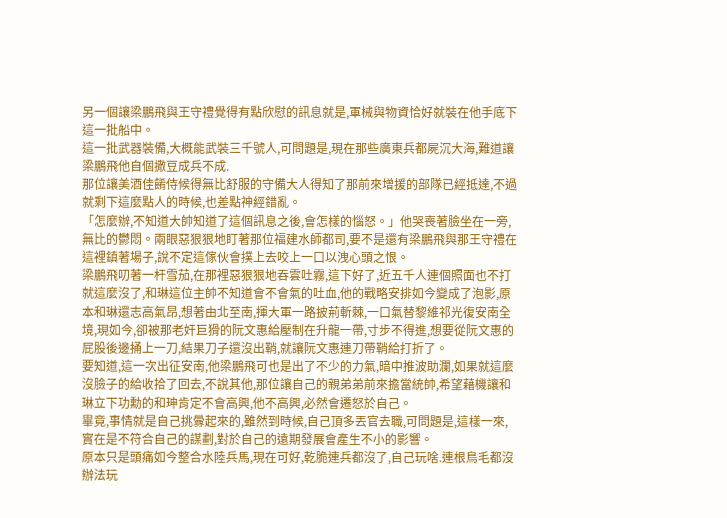另一個讓梁鵬飛與王守禮覺得有點欣慰的訊息就是,軍械與物資恰好就裝在他手底下這一批船中。
這一批武器裝備,大概能武裝三千號人,可問題是,現在那些廣東兵都屍沉大海,難道讓梁鵬飛他自個撒豆成兵不成.
那位讓美酒佳餚侍候得無比舒服的守備大人得知了那前來增援的部隊已經抵達,不過就剩下這麼點人的時候,也差點神經錯亂。
「怎麼辦,不知道大帥知道了這個訊息之後,會怎樣的惱怒。」他哭喪著臉坐在一旁,無比的鬱悶。兩眼惡狠狠地盯著那位福建水師都司,要不是還有梁鵬飛與那王守禮在這裡鎮著場子,說不定這傢伙會撲上去咬上一口以洩心頭之恨。
梁鵬飛叨著一杆雪茄,在那裡惡狠狠地吞雲吐霧,這下好了,近五千人連個照面也不打就這麼沒了,和琳這位主帥不知道會不會氣的吐血,他的戰略安排如今變成了泡影,原本和琳還志高氣昂,想著由北至南,揮大軍一路披荊斬棘,一口氣替黎維祁光復安南全境,現如今,卻被那老奸巨猾的阮文惠給壓制在升龍一帶,寸步不得進,想要從阮文惠的屁股後邊捅上一刀,結果刀子還沒出鞘,就讓阮文惠連刀帶鞘給打折了。
要知道,這一次出征安南,他梁鵬飛可也是出了不少的力氣,暗中推波助瀾,如果就這麼沒臉子的給收拾了回去,不說其他,那位讓自己的親弟弟前來擔當統帥,希望藉機讓和琳立下功勳的和珅肯定不會高興,他不高興,必然會遷怒於自己。
畢竟,事情就是自己挑釁起來的,雖然到時候,自己頂多丟官去職,可問題是,這樣一來,實在是不符合自己的謀劃,對於自己的遠期發展會產生不小的影響。
原本只是頭痛如今整合水陸兵馬,現在可好,乾脆連兵都沒了,自己玩啥.連根鳥毛都沒辦法玩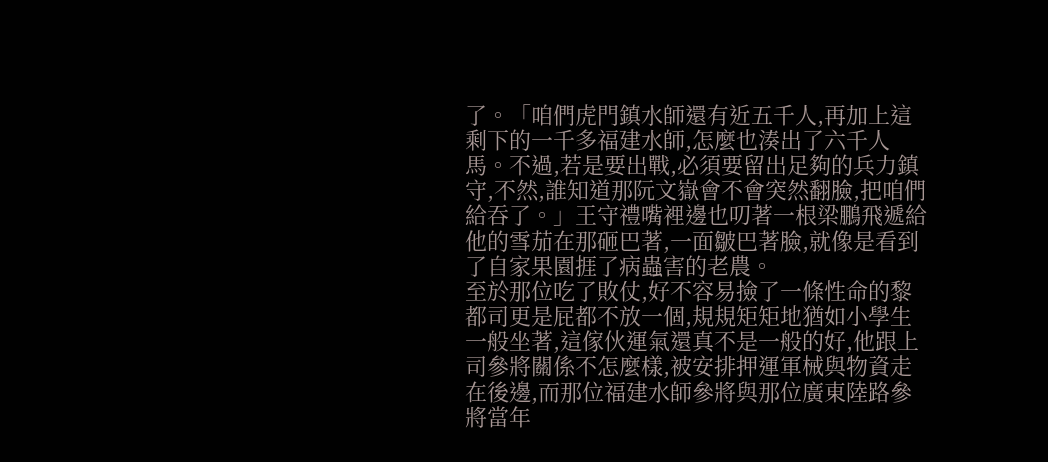了。「咱們虎門鎮水師還有近五千人,再加上這剩下的一千多福建水師,怎麼也湊出了六千人馬。不過,若是要出戰,必須要留出足夠的兵力鎮守,不然,誰知道那阮文嶽會不會突然翻臉,把咱們給吞了。」王守禮嘴裡邊也叨著一根梁鵬飛遞給他的雪茄在那砸巴著,一面皺巴著臉,就像是看到了自家果園捱了病蟲害的老農。
至於那位吃了敗仗,好不容易撿了一條性命的黎都司更是屁都不放一個,規規矩矩地猶如小學生一般坐著,這傢伙運氣還真不是一般的好,他跟上司參將關係不怎麼樣,被安排押運軍械與物資走在後邊,而那位福建水師參將與那位廣東陸路參將當年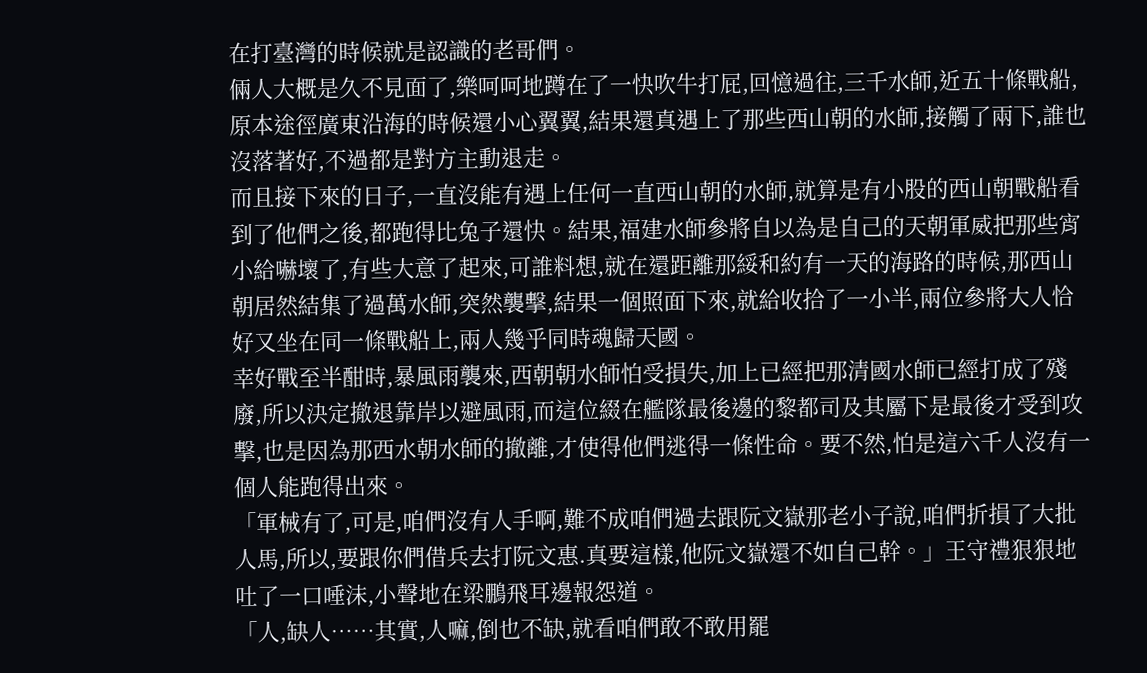在打臺灣的時候就是認識的老哥們。
倆人大概是久不見面了,樂呵呵地蹲在了一快吹牛打屁,回憶過往,三千水師,近五十條戰船,原本途徑廣東沿海的時候還小心翼翼,結果還真遇上了那些西山朝的水師,接觸了兩下,誰也沒落著好,不過都是對方主動退走。
而且接下來的日子,一直沒能有遇上任何一直西山朝的水師,就算是有小股的西山朝戰船看到了他們之後,都跑得比兔子還快。結果,福建水師參將自以為是自己的天朝軍威把那些宵小給嚇壞了,有些大意了起來,可誰料想,就在還距離那綏和約有一天的海路的時候,那西山朝居然結集了過萬水師,突然襲擊,結果一個照面下來,就給收拾了一小半,兩位參將大人恰好又坐在同一條戰船上,兩人幾乎同時魂歸天國。
幸好戰至半酣時,暴風雨襲來,西朝朝水師怕受損失,加上已經把那清國水師已經打成了殘廢,所以決定撤退靠岸以避風雨,而這位綴在艦隊最後邊的黎都司及其屬下是最後才受到攻擊,也是因為那西水朝水師的撤離,才使得他們逃得一條性命。要不然,怕是這六千人沒有一個人能跑得出來。
「軍械有了,可是,咱們沒有人手啊,難不成咱們過去跟阮文嶽那老小子說,咱們折損了大批人馬,所以,要跟你們借兵去打阮文惠.真要這樣,他阮文嶽還不如自己幹。」王守禮狠狠地吐了一口唾沫,小聲地在梁鵬飛耳邊報怨道。
「人,缺人……其實,人嘛,倒也不缺,就看咱們敢不敢用罷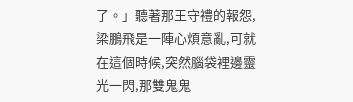了。」聽著那王守禮的報怨,梁鵬飛是一陣心煩意亂,可就在這個時候,突然腦袋裡邊靈光一閃,那雙鬼鬼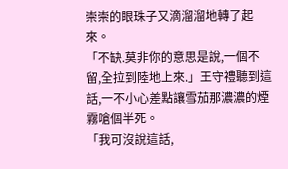崇崇的眼珠子又滴溜溜地轉了起來。
「不缺.莫非你的意思是說,一個不留,全拉到陸地上來.」王守禮聽到這話,一不小心差點讓雪茄那濃濃的煙霧嗆個半死。
「我可沒說這話,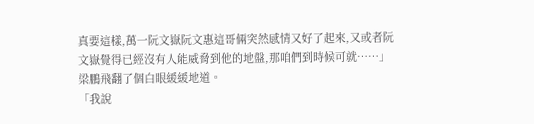真要這樣,萬一阮文嶽阮文惠這哥倆突然感情又好了起來,又或者阮文嶽覺得已經沒有人能威脅到他的地盤,那咱們到時候可就……」梁鵬飛翻了個白眼緩緩地道。
「我說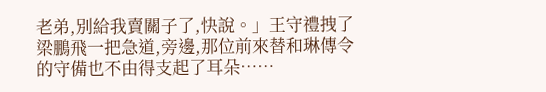老弟,別給我賣關子了,快說。」王守禮拽了梁鵬飛一把急道,旁邊,那位前來替和琳傳令的守備也不由得支起了耳朵……